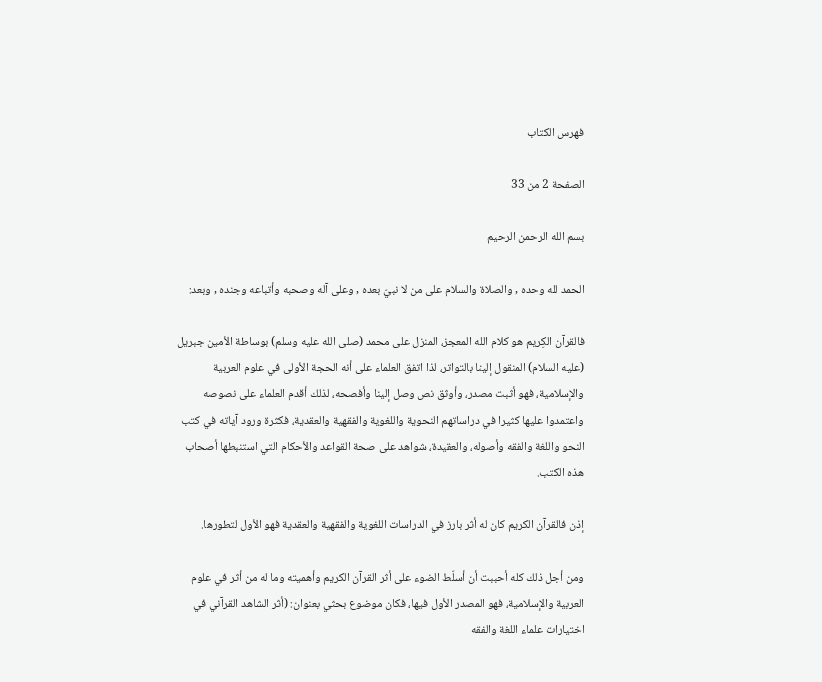فهرس الكتاب

الصفحة 2 من 33

بسم الله الرحمن الرحيم

الحمد لله وحده , والصلاة والسلام على من لا نبيّ بعده , وعلى آله وصحبه وأتباعه وجنده , وبعد:

فالقرآن الكِريم هو كلام الله المعجز، المنزل على محمد (صلى الله عليه وسلم) بوساطة الأمين جبريل (عليه السلام) المنقول إلينا بالتواتر، لذا اتفق العلماء على أنه الحجة الأولى في علوم العربية والإسلامية، فهو أثبت مصدر، وأوثق نص وصل إلينا وأفصحه، لذلك أقدم العلماء على نصوصه واعتمدوا عليها كثيرا في دراساتهم النحوية واللغوية والفقهية والعقدية، فكثرة ورود آياته في كتب النحو واللغة والفقه وأصوله، والعقيدة، شواهد على صحة القواعد والأحكام التي استنبطها أصحاب هذه الكتب.

إذن فالقرآن الكريم كان له أثر بارز في الدراسات اللغوية والفقهية والعقدية فهو الأول لتطورها.

ومن أجل ذلك كله أحببت أن أسلّط الضوء على أثر القرآن الكريم وأهميته وما له من أثر في علوم العربية والإسلامية، فهو المصدر الأول فيها، فكان موضوع بحثي بعنوان: (أثر الشاهد القرآني في اختيارات علماء اللغة والفقه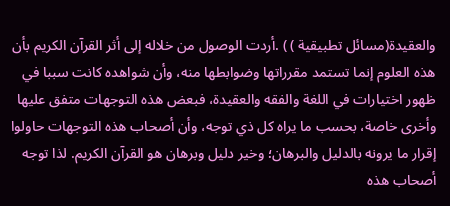والعقيدة(مسائل تطبيقية ) ) .أردت الوصول من خلاله إلى أثر القرآن الكريم بأن هذه العلوم إنما تستمد مقرراتها وضوابطها منه، وأن شواهده كانت سببا في ظهور اختيارات في اللغة والفقه والعقيدة، فبعض هذه التوجهات متفق عليها وأخرى خاصة، بحسب ما يراه كل ذي توجه، وأن أصحاب هذه التوجهات حاولوا إقرار ما يرونه بالدليل والبرهان؛ وخير دليل وبرهان هو القرآن الكريم. لذا توجه أصحاب هذه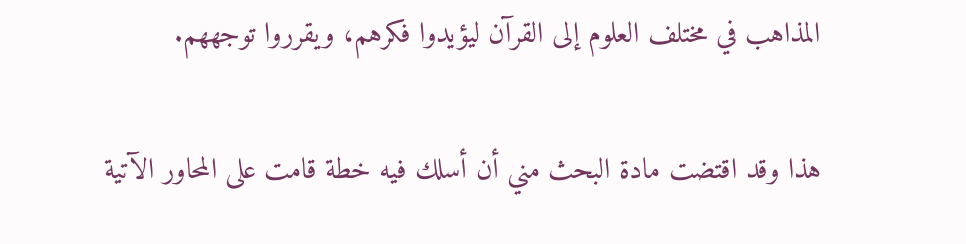المذاهب في مختلف العلوم إلى القرآن ليؤيدوا فكرهم، ويقرروا توجههم.

هذا وقد اقتضت مادة البحث مني أن أسلك فيه خطة قامت على المحاور الآتية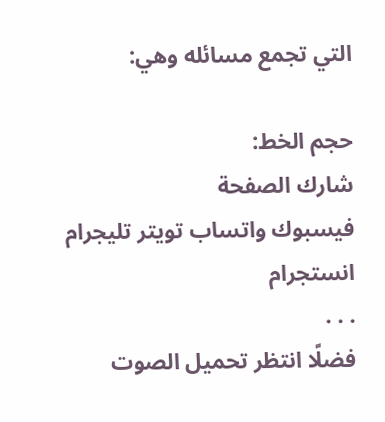التي تجمع مسائله وهي:

حجم الخط:
شارك الصفحة
فيسبوك واتساب تويتر تليجرام انستجرام
. . .
فضلًا انتظر تحميل الصوت